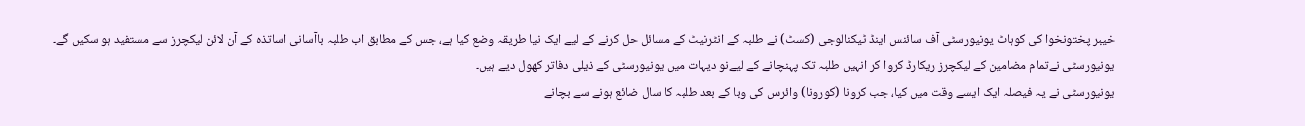خیبر پختونخوا کی کوہاٹ یونیورسٹی آف سائنس اینڈ ٹیکنالوجی (کسٹ) نے طلبہ کے انٹرنیٹ کے مسائل حل کرنے کے لیے ایک نیا طریقہ وضع کیا ہے، جس کے مطابق اب طلبہ باآسانی اساتذہ کے آن لائن لیکچرز سے مستفید ہو سکیں گے۔
یونیورسٹی نےتمام مضامین کے لیکچرز ریکارڈ کروا کر انہیں طلبہ تک پہنچانے کے لیےنو دیہات میں یونیورسٹی کے ذیلی دفاتر کھول دیے ہیں۔
یونیورسٹی نے یہ فیصلہ ایک ایسے وقت میں کیا، جب کرونا (کورونا) وائرس کی وبا کے بعد طلبہ کا سال ضائع ہونے سے بچانے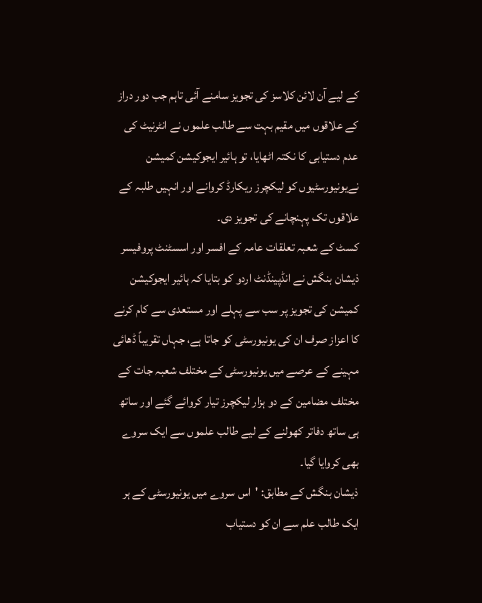کے لیے آن لائن کلاسز کی تجویز سامنے آئی تاہم جب دور دراز کے علاقوں میں مقیم بہت سے طالب علموں نے انٹرنیٹ کی عدم دستیابی کا نکتہ اٹھایا، تو ہائیر ایجوکیشن کمیشن نےیونیورسٹیوں کو لیکچرز ریکارڈ کروانے اور انہیں طلبہ کے علاقوں تک پہنچانے کی تجویز دی۔
کسٹ کے شعبہ تعلقات عامہ کے افسر اور اسسٹنٹ پروفیسر ذیشان بنگش نے انڈپینڈنٹ اردو کو بتایا کہ ہائیر ایجوکیشن کمیشن کی تجویز پر سب سے پہلے اور مستعدی سے کام کرنے کا اعزاز صرف ان کی یونیورسٹی کو جاتا ہے، جہاں تقریباً ڈھائی مہینے کے عرصے میں یونیورسٹی کے مختلف شعبہ جات کے مختلف مضامین کے دو ہزار لیکچرز تیار کروائے گئے اور ساتھ ہی ساتھ دفاتر کھولنے کے لیے طالب علموں سے ایک سروے بھی کروایا گیا۔
ذیشان بنگش کے مطابق: 'اس سروے میں یونیورسٹی کے ہر ایک طالب علم سے ان کو دستیاب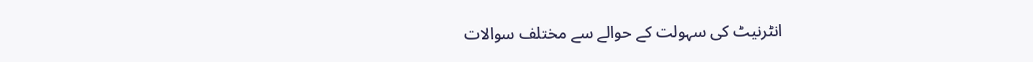انٹرنیٹ کی سہولت کے حوالے سے مختلف سوالات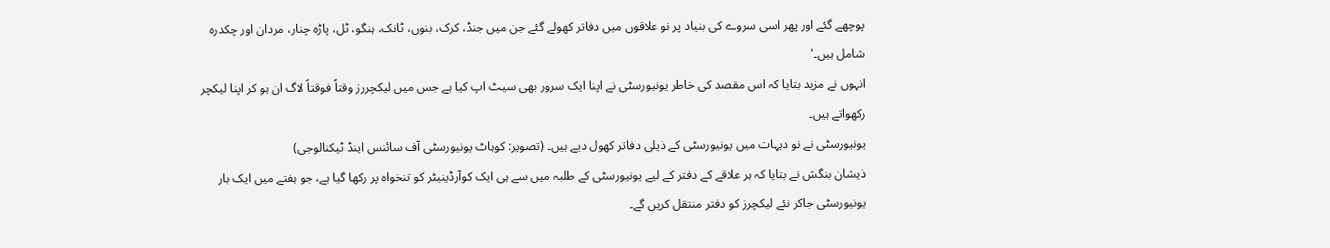پوچھے گئے اور پھر اسی سروے کی بنیاد پر نو علاقوں میں دفاتر کھولے گئے جن میں جنڈ، کرک، بنوں، ٹانک، ہنگو، ٹل، پاڑہ چنار، مردان اور چکدرہ شامل ہیں۔'
انہوں نے مزید بتایا کہ اس مقصد کی خاطر یونیورسٹی نے اپنا ایک سرور بھی سیٹ اپ کیا ہے جس میں لیکچررز وقتاً فوقتاً لاگ ان ہو کر اپنا لیکچر رکھواتے ہیں۔
یونیورسٹی نے نو دیہات میں یونیورسٹی کے ذیلی دفاتر کھول دیے ہیں۔ (تصویر: کوہاٹ یونیورسٹی آف سائنس اینڈ ٹیکنالوجی)
ذیشان بنگش نے بتایا کہ ہر علاقے کے دفتر کے لیے یونیورسٹی کے طلبہ میں سے ہی ایک کوآرڈینیٹر کو تنخواہ پر رکھا گیا ہے، جو ہفتے میں ایک بار یونیورسٹی جاکر نئے لیکچرز کو دفتر منتقل کریں گے۔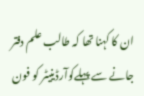ان کا کہنا تھا کہ طالب علم دفتر جانے سے پہلےکوآرڈینیٹر کو فون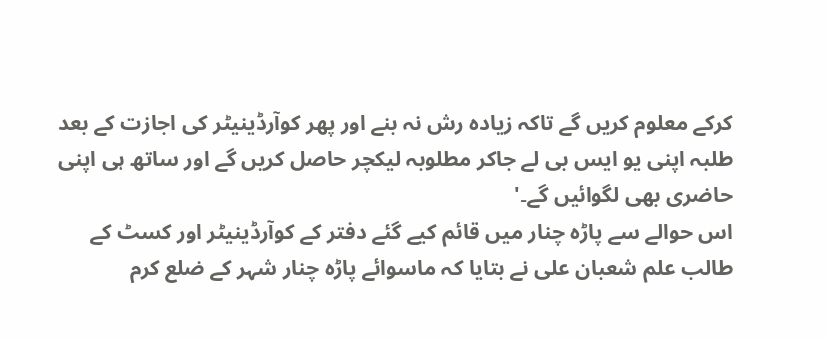کرکے معلوم کریں گے تاکہ زیادہ رش نہ بنے اور پھر کوآرڈینیٹر کی اجازت کے بعد طلبہ اپنی یو ایس بی لے جاکر مطلوبہ لیکچر حاصل کریں گے اور ساتھ ہی اپنی حاضری بھی لگوائیں گے۔'
اس حوالے سے پاڑہ چنار میں قائم کیے گئے دفتر کے کوآرڈینیٹر اور کسٹ کے طالب علم شعبان علی نے بتایا کہ ماسوائے پاڑہ چنار شہر کے ضلع کرم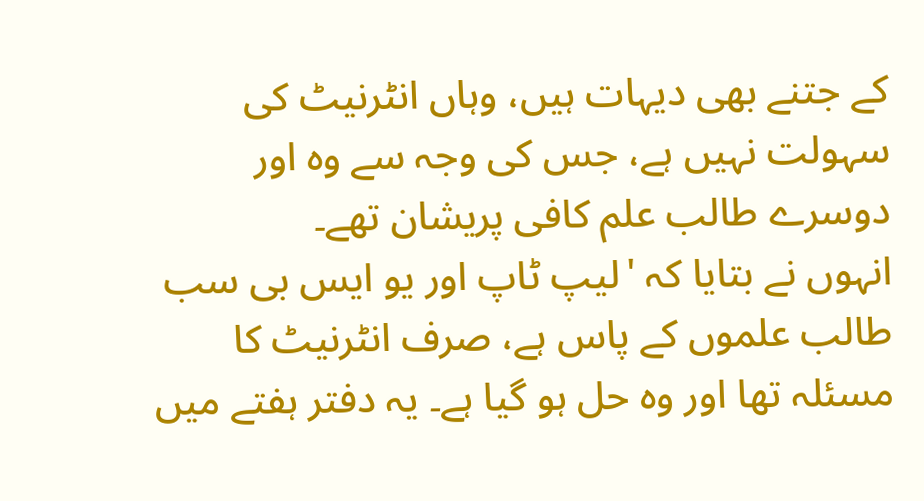کے جتنے بھی دیہات ہیں، وہاں انٹرنیٹ کی سہولت نہیں ہے، جس کی وجہ سے وہ اور دوسرے طالب علم کافی پریشان تھے۔
انہوں نے بتایا کہ 'لیپ ٹاپ اور یو ایس بی سب طالب علموں کے پاس ہے، صرف انٹرنیٹ کا مسئلہ تھا اور وہ حل ہو گیا ہے۔ یہ دفتر ہفتے میں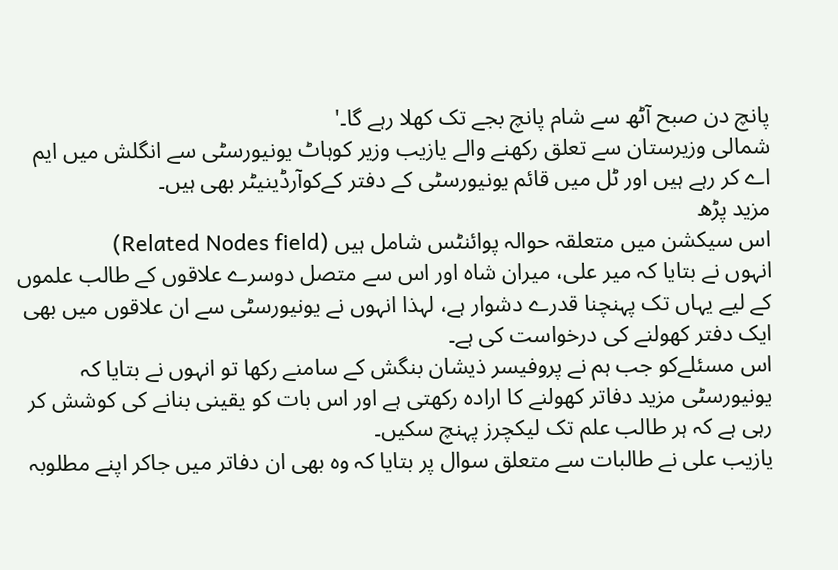پانچ دن صبح آٹھ سے شام پانچ بجے تک کھلا رہے گا۔'
شمالی وزیرستان سے تعلق رکھنے والے یازیب وزیر کوہاٹ یونیورسٹی سے انگلش میں ایم اے کر رہے ہیں اور ٹل میں قائم یونیورسٹی کے دفتر کےکوآرڈینیٹر بھی ہیں۔
مزید پڑھ
اس سیکشن میں متعلقہ حوالہ پوائنٹس شامل ہیں (Related Nodes field)
انہوں نے بتایا کہ میر علی، میران شاہ اور اس سے متصل دوسرے علاقوں کے طالب علموں کے لیے یہاں تک پہنچنا قدرے دشوار ہے، لہذا انہوں نے یونیورسٹی سے ان علاقوں میں بھی ایک دفتر کھولنے کی درخواست کی ہے۔
اس مسئلےکو جب ہم نے پروفیسر ذیشان بنگش کے سامنے رکھا تو انہوں نے بتایا کہ یونیورسٹی مزید دفاتر کھولنے کا ارادہ رکھتی ہے اور اس بات کو یقینی بنانے کی کوشش کر رہی ہے کہ ہر طالب علم تک لیکچرز پہنچ سکیں۔
یازیب علی نے طالبات سے متعلق سوال پر بتایا کہ وہ بھی ان دفاتر میں جاکر اپنے مطلوبہ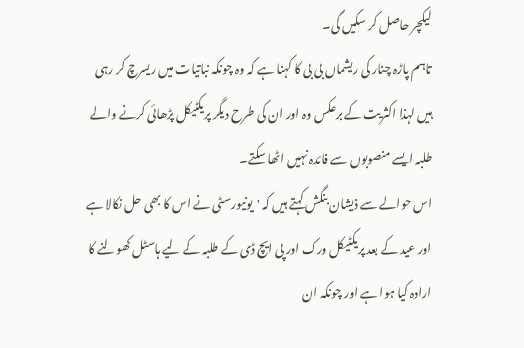لیکچر حاصل کر سکیں گی۔
تاہم پاڑہ چنار کی ریشماں بی بی کا کہنا ہے کہ وہ چونکہ نباتیات میں ریسرچ کر رہی ہیں لہذا اکثریت کے برعکس وہ اور ان کی طرح دیگر پریکٹیکل پڑھائی کرنے والے طلبہ ایسے منصوبوں سے فائدہ نہیں اٹھا سکتے۔
اس حوالے سے ذیشان بنگش کہتے ہیں کہ 'یونیورسٹی نے اس کا بھی حل نکالا ہے اور عید کے بعد پریکٹیکل ورک اور پی ایچ ڈی کے طلبہ کے لیے ہاسٹل کھولنے کا ارادہ کیا ہوا ہے اور چونکہ ان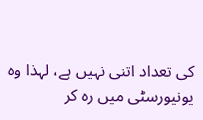کی تعداد اتنی نہیں ہے، لہذا وہ یونیورسٹی میں رہ کر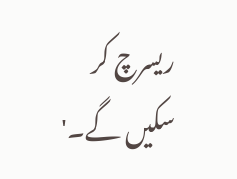ریسرچ کر سکیں گے۔'